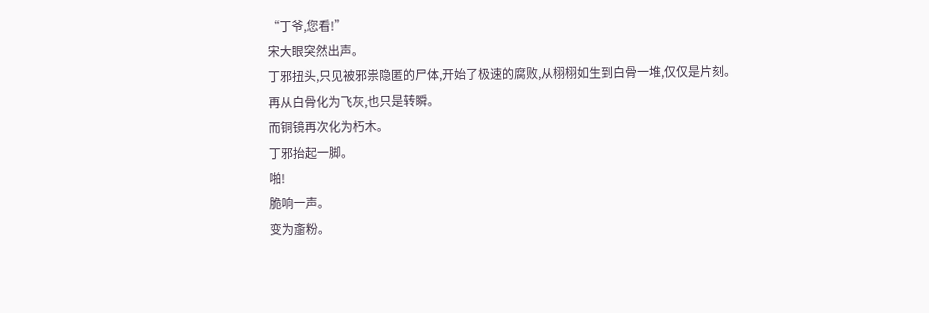“丁爷,您看!”
宋大眼突然出声。
丁邪扭头,只见被邪祟隐匿的尸体,开始了极速的腐败,从栩栩如生到白骨一堆,仅仅是片刻。
再从白骨化为飞灰,也只是转瞬。
而铜镜再次化为朽木。
丁邪抬起一脚。
啪!
脆响一声。
变为齑粉。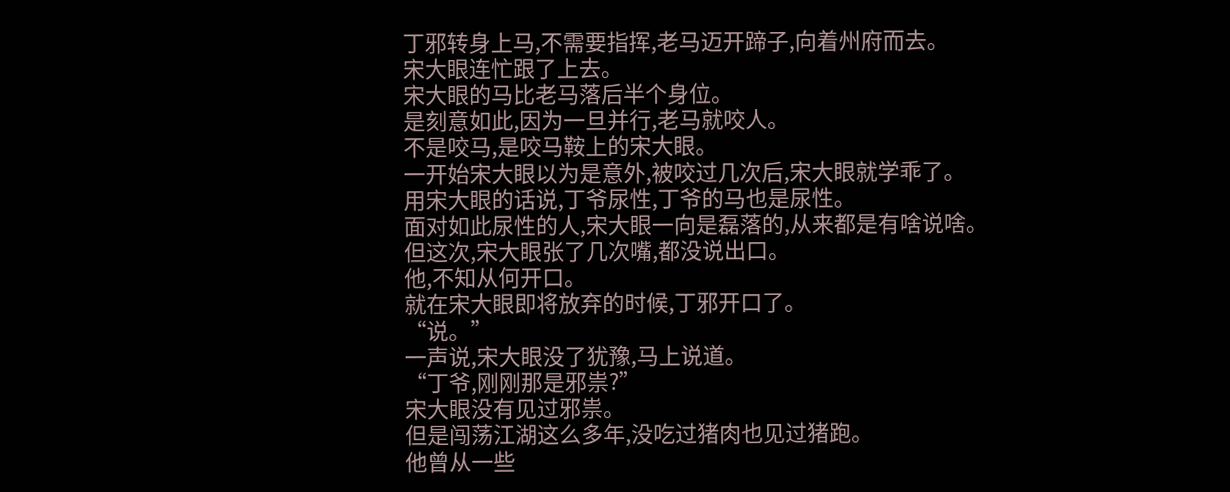丁邪转身上马,不需要指挥,老马迈开蹄子,向着州府而去。
宋大眼连忙跟了上去。
宋大眼的马比老马落后半个身位。
是刻意如此,因为一旦并行,老马就咬人。
不是咬马,是咬马鞍上的宋大眼。
一开始宋大眼以为是意外,被咬过几次后,宋大眼就学乖了。
用宋大眼的话说,丁爷尿性,丁爷的马也是尿性。
面对如此尿性的人,宋大眼一向是磊落的,从来都是有啥说啥。
但这次,宋大眼张了几次嘴,都没说出口。
他,不知从何开口。
就在宋大眼即将放弃的时候,丁邪开口了。
“说。”
一声说,宋大眼没了犹豫,马上说道。
“丁爷,刚刚那是邪祟?”
宋大眼没有见过邪祟。
但是闯荡江湖这么多年,没吃过猪肉也见过猪跑。
他曾从一些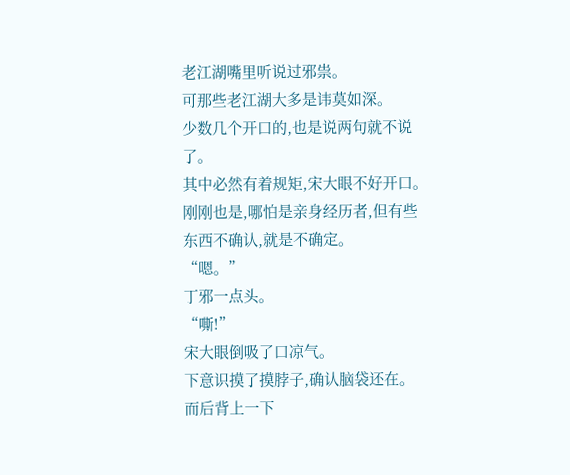老江湖嘴里听说过邪祟。
可那些老江湖大多是讳莫如深。
少数几个开口的,也是说两句就不说了。
其中必然有着规矩,宋大眼不好开口。
刚刚也是,哪怕是亲身经历者,但有些东西不确认,就是不确定。
“嗯。”
丁邪一点头。
“嘶!”
宋大眼倒吸了口凉气。
下意识摸了摸脖子,确认脑袋还在。
而后背上一下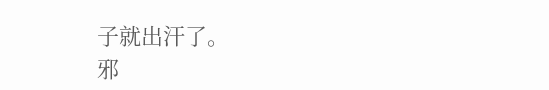子就出汗了。
邪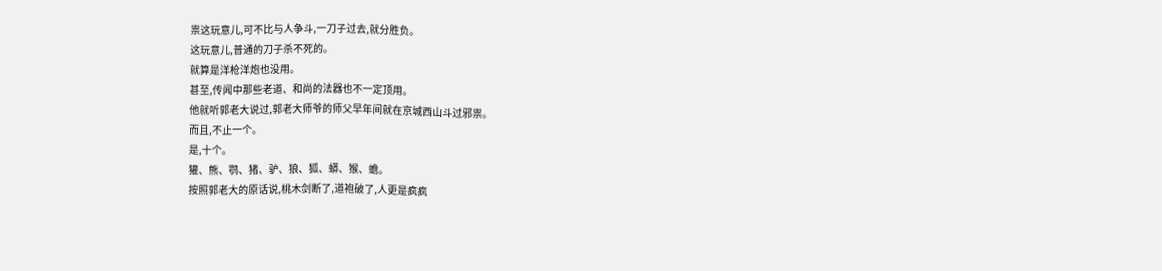祟这玩意儿,可不比与人争斗,一刀子过去,就分胜负。
这玩意儿,普通的刀子杀不死的。
就算是洋枪洋炮也没用。
甚至,传闻中那些老道、和尚的法器也不一定顶用。
他就听郭老大说过,郭老大师爷的师父早年间就在京城西山斗过邪祟。
而且,不止一个。
是,十个。
獾、熊、鹗、猪、驴、狼、狐、蟒、猴、蟾。
按照郭老大的原话说,桃木剑断了,道袍破了,人更是疯疯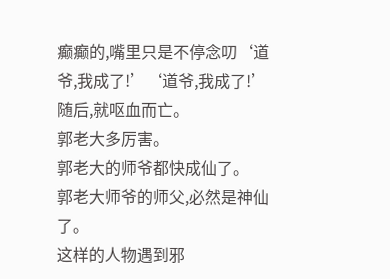癫癫的,嘴里只是不停念叨‘道爷,我成了!’‘道爷,我成了!’
随后,就呕血而亡。
郭老大多厉害。
郭老大的师爷都快成仙了。
郭老大师爷的师父,必然是神仙了。
这样的人物遇到邪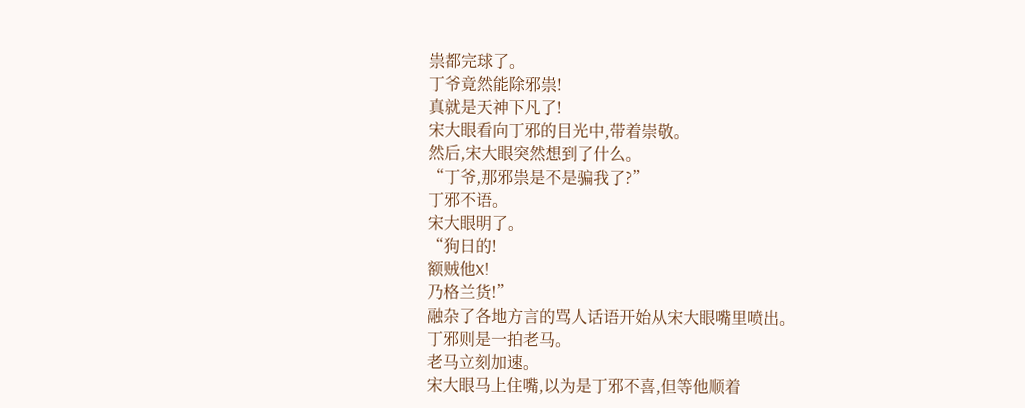祟都完球了。
丁爷竟然能除邪祟!
真就是天神下凡了!
宋大眼看向丁邪的目光中,带着崇敬。
然后,宋大眼突然想到了什么。
“丁爷,那邪祟是不是骗我了?”
丁邪不语。
宋大眼明了。
“狗日的!
额贼他X!
乃格兰货!”
融杂了各地方言的骂人话语开始从宋大眼嘴里喷出。
丁邪则是一拍老马。
老马立刻加速。
宋大眼马上住嘴,以为是丁邪不喜,但等他顺着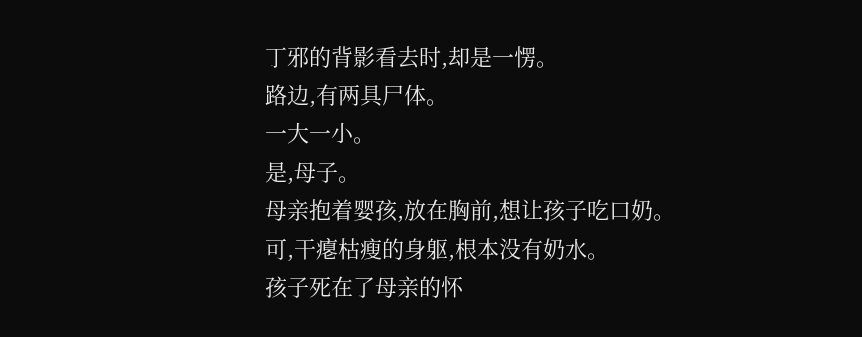丁邪的背影看去时,却是一愣。
路边,有两具尸体。
一大一小。
是,母子。
母亲抱着婴孩,放在胸前,想让孩子吃口奶。
可,干瘪枯瘦的身躯,根本没有奶水。
孩子死在了母亲的怀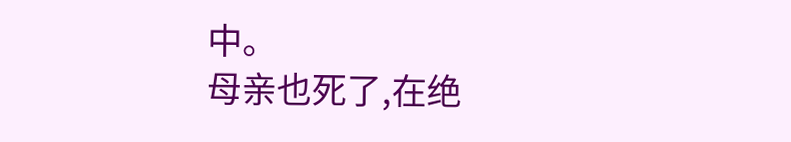中。
母亲也死了,在绝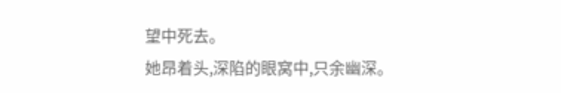望中死去。
她昂着头,深陷的眼窝中,只余幽深。